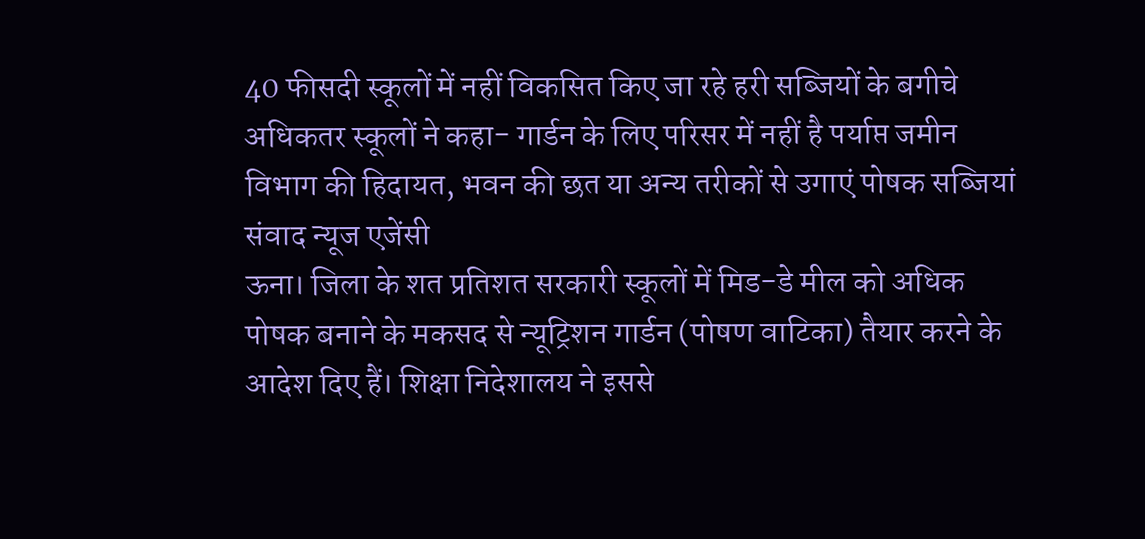40 फीसदी स्कूलों में नहीं विकसित किए जा रहे हरी सब्जियों के बगीचे
अधिकतर स्कूलों ने कहा- गार्डन के लिए परिसर में नहीं है पर्याप्त जमीन
विभाग की हिदायत, भवन की छत या अन्य तरीकों से उगाएं पोषक सब्जियां
संवाद न्यूज एजेंसी
ऊना। जिला के शत प्रतिशत सरकारी स्कूलों में मिड-डे मील को अधिक पोषक बनाने के मकसद से न्यूट्रिशन गार्डन (पोषण वाटिका) तैयार करने के आदेश दिए हैं। शिक्षा निदेशालय ने इससे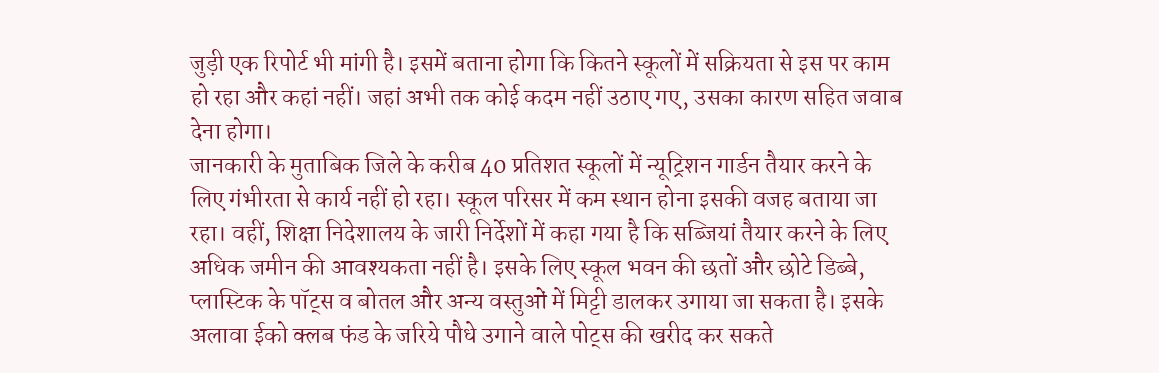जुड़ी एक रिपोर्ट भी मांगी है। इसमें बताना होगा कि कितने स्कूलों में सक्रियता से इस पर काम हो रहा और कहां नहीं। जहां अभी तक कोई कदम नहीं उठाए गए, उसका कारण सहित जवाब देना होगा।
जानकारी के मुताबिक जिले के करीब 40 प्रतिशत स्कूलों में न्यूट्रिशन गार्डन तैयार करने के लिए गंभीरता से कार्य नहीं हो रहा। स्कूल परिसर में कम स्थान होना इसकी वजह बताया जा रहा। वहीं, शिक्षा निदेशालय के जारी निर्देशों में कहा गया है कि सब्जियां तैयार करने के लिए अधिक जमीन की आवश्यकता नहीं है। इसके लिए स्कूल भवन की छतों और छोटे डिब्बे, प्लास्टिक के पॉट्स व बोतल और अन्य वस्तुओं में मिट्टी डालकर उगाया जा सकता है। इसके अलावा ईको क्लब फंड के जरिये पौधे उगाने वाले पोट्स की खरीद कर सकते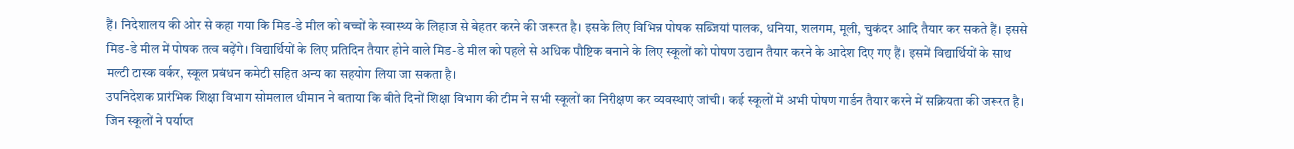हैं। निदेशालय की ओर से कहा गया कि मिड-डे मील को बच्चों के स्वास्थ्य के लिहाज से बेहतर करने की जरूरत है। इसके लिए विभिन्न पोषक सब्जियां पालक, धनिया, शलगम, मूली, चुकंदर आदि तैयार कर सकते हैं। इससे मिड-डे मील में पोषक तत्व बढ़ेंगे। विद्यार्थियों के लिए प्रतिदिन तैयार होने वाले मिड-डे मील को पहले से अधिक पौष्टिक बनाने के लिए स्कूलों को पोषण उद्यान तैयार करने के आदेश दिए गए हैं। इसमें विद्यार्थियों के साथ मल्टी टास्क वर्कर, स्कूल प्रबंधन कमेटी सहित अन्य का सहयोग लिया जा सकता है।
उपनिदेशक प्रारंभिक शिक्षा विभाग सोमलाल धीमान ने बताया कि बीते दिनों शिक्षा विभाग की टीम ने सभी स्कूलों का निरीक्षण कर व्यवस्थाएं जांची। कई स्कूलों में अभी पोषण गार्डन तैयार करने में सक्रियता की जरूरत है। जिन स्कूलों ने पर्याप्त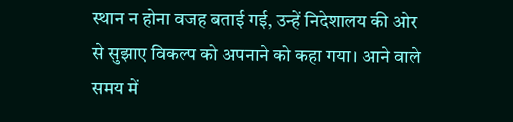स्थान न होना वजह बताई गई, उन्हें निदेशालय की ओर से सुझाए विकल्प को अपनाने को कहा गया। आने वाले समय में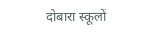दोबारा स्कूलों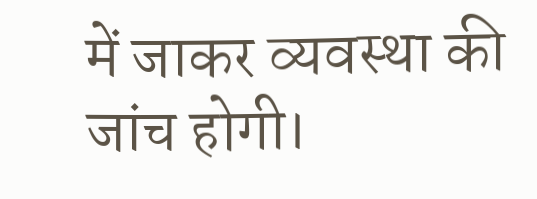में जाकर व्यवस्था की जांच होगी।